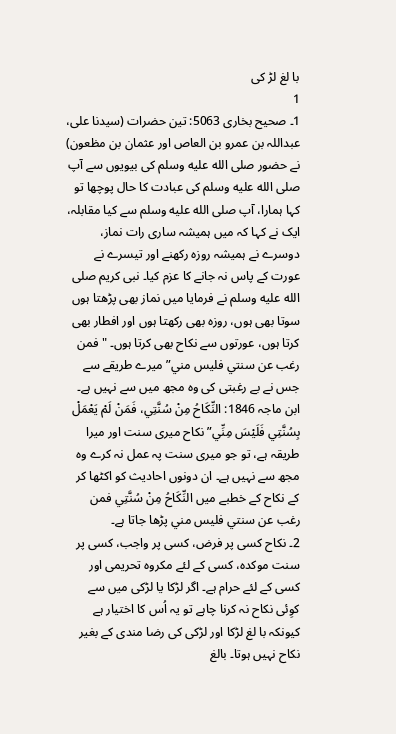با لغ لڑ کی
1
1۔ صحیح بخاری 5063: تین حضرات (سیدنا علی، عبداللہ بن عمرو بن العاص اور عثمان بن مظعون) نے حضور صلى الله عليه وسلم کی بیویوں سے آپ صلى الله عليه وسلم کی عبادت کا حال پوچھا تو کہا ہمارا، آپ صلى الله عليه وسلم سے کیا مقابلہ، ایک نے کہا کہ میں ہمیشہ ساری رات نماز، دوسرے نے ہمیشہ روزہ رکھنے اور تیسرے نے عورت کے پاس نہ جانے کا عزم کیا۔ نبی کریم صلى الله عليه وسلم نے فرمایا میں نماز بھی پڑھتا ہوں سوتا بھی ہوں، روزہ بھی رکھتا ہوں اور افطار بھی کرتا ہوں، عورتوں سے نکاح بھی کرتا ہوں۔ "فمن رغب عن سنتي فليس مني” میرے طریقے سے جس نے بے رغبتی کی وہ مجھ میں سے نہیں ہے۔
ابن ماجہ 1846: النِّكَاحُ مِنْ سُنَّتِي، فَمَنْ لَمْ يَعْمَلْ بِسُنَّتِي فَلَيْسَ مِنِّي” نکاح میری سنت اور میرا طریقہ ہے، تو جو میری سنت پہ عمل نہ کرے وہ مجھ سے نہیں ہے۔ ان دونوں احادیث کو اکٹھا کر کے نکاح کے خطبے میں النِّكَاحُ مِنْ سُنَّتِي فمن رغب عن سنتي فليس مني پڑھا جاتا ہے۔
2۔ نکاح کسی پر فرض، کسی پر واجب، کسی پر سنت موکدہ، کسی کے لئے مکروہ تحریمی اور کسی کے لئے حرام ہے۔ اگر لڑکا یا لڑکی میں سے کوِئی نکاح نہ کرنا چاہے تو یہ اُس کا اختیار ہے کیونکہ با لغ لڑکا اور لڑکی کی رضا مندی کے بغیر نکاح نہیں ہوتا۔ بالغ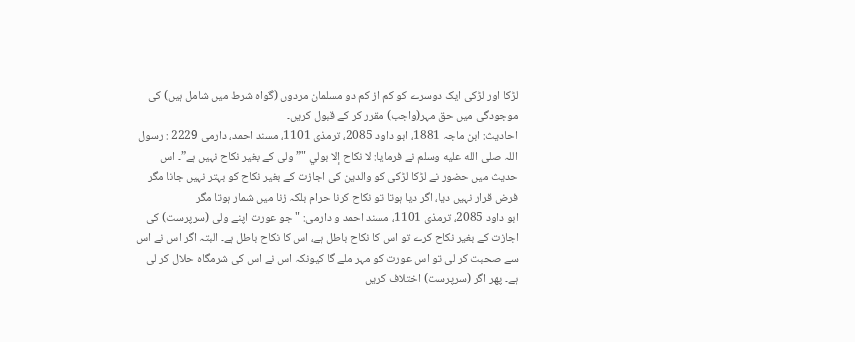لڑکا اور لڑکی ایک دوسرے کو کم از کم دو مسلمان مردوں (گواہ شرط میں شامل ہیں) کی موجودگی میں حق مہر(واجب) مقرر کر کے قبول کریں۔
احادیث: ابن ماجہ 1881، ابو داود 2085، ترمذی 1101، مسند احمد، دارمی 2229 : رسول اللہ صلى الله عليه وسلم نے فرمایا: لا نكاح إلا بولي "”ولی کے بغیر نکاح نہیں ہے”۔ اس حدیث میں حضور نے لڑکا لڑکی کو والدین کی اجازت کے بغیر نکاح کو بہتر نہیں جانا مگر فرض قرار نہیں دیا، اگر دیا ہوتا تو نکاح کرنا حرام بلکہ زنا میں شمار ہوتا مگر
ابو داود 2085، ترمذی 1101، مسند احمد و دارمی: "جو عورت اپنے ولی (سرپرست) کی اجازت کے بغیر نکاح کرے تو اس کا نکاح باطل ہے، اس کا نکاح باطل ہے۔ البتہ اگر اس نے اس سے صحبت کر لی تو اس عورت کو مہر ملے گا کیونکہ اس نے اس کی شرمگاہ حلال کر لی ہے۔ پھر اگر (سرپرست) اختلاف کریں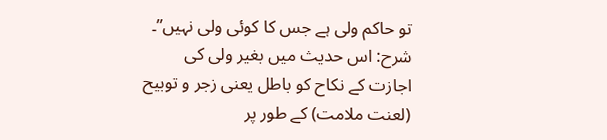تو حاکم ولی ہے جس کا کوئی ولی نہیں”۔
شرح: اس حدیث میں بغیر ولی کی اجازت کے نکاح کو باطل یعنی زجر و توبیح (لعنت ملامت) کے طور پر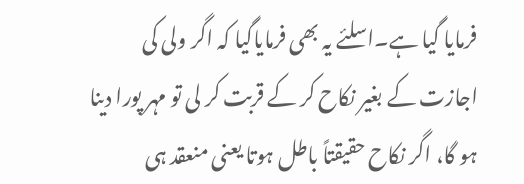فرمایا گیا ہے۔اسلئے یہ بھی فرمایاگیا کہ اگر ولی کی اجازت کے بغیر نکاح کر کے قربت کر لی تو مہر پورا دینا ہو گا، اگر نکاح حقیقتاً باطل ہوتا یعنی منعقد ہی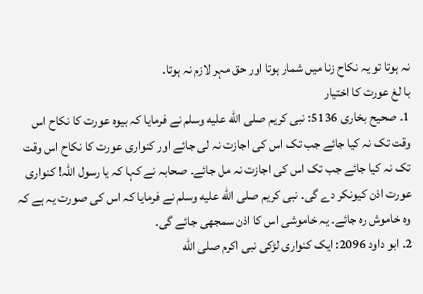نہ ہوتا تو یہ نکاح زنا میں شمار ہوتا اور حق مہر لازم نہ ہوتا۔
با لغ عورت کا اختیار
1۔ صحیح بخاری 5136: نبی کریم صلى الله عليه وسلم نے فرمایا کہ بیوہ عورت کا نکاح اس وقت تک نہ کیا جائے جب تک اس کی اجازت نہ لی جائے اور کنواری عورت کا نکاح اس وقت تک نہ کیا جائے جب تک اس کی اجازت نہ مل جائے۔ صحابہ نے کہا کہ یا رسول اللہ! کنواری عورت اذن کیونکر دے گی۔ نبی کریم صلى الله عليه وسلم نے فرمایا کہ اس کی صورت یہ ہے کہ وہ خاموش رہ جائے۔ یہ خاموشی اس کا اذن سمجھی جائے گی۔
2۔ ابو داود 2096: ایک کنواری لڑکی نبی اکرم صلى الله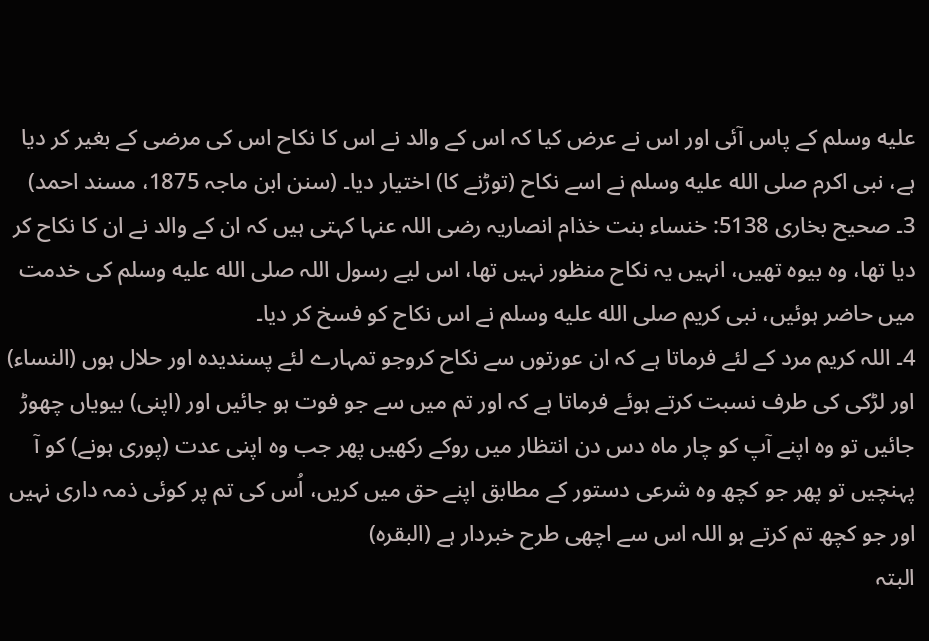عليه وسلم کے پاس آئی اور اس نے عرض کیا کہ اس کے والد نے اس کا نکاح اس کی مرضی کے بغیر کر دیا ہے، نبی اکرم صلى الله عليه وسلم نے اسے نکاح (توڑنے کا) اختیار دیا۔ (سنن ابن ماجہ 1875، مسند احمد)
3۔ صحیح بخاری 5138: خنساء بنت خذام انصاریہ رضی اللہ عنہا کہتی ہیں کہ ان کے والد نے ان کا نکاح کر دیا تھا، وہ بیوہ تھیں، انہیں یہ نکاح منظور نہیں تھا، اس لیے رسول اللہ صلى الله عليه وسلم کی خدمت میں حاضر ہوئیں، نبی کریم صلى الله عليه وسلم نے اس نکاح کو فسخ کر دیا۔
4۔ اللہ کریم مرد کے لئے فرماتا ہے کہ ان عورتوں سے نکاح کروجو تمہارے لئے پسندیدہ اور حلال ہوں (النساء) اور لڑکی کی طرف نسبت کرتے ہوئے فرماتا ہے کہ اور تم میں سے جو فوت ہو جائیں اور (اپنی) بیویاں چھوڑ جائیں تو وہ اپنے آپ کو چار ماہ دس دن انتظار میں روکے رکھیں پھر جب وہ اپنی عدت (پوری ہونے) کو آ پہنچیں تو پھر جو کچھ وہ شرعی دستور کے مطابق اپنے حق میں کریں، اُس کی تم پر کوئی ذمہ داری نہیں اور جو کچھ تم کرتے ہو اللہ اس سے اچھی طرح خبردار ہے (البقرہ)
البتہ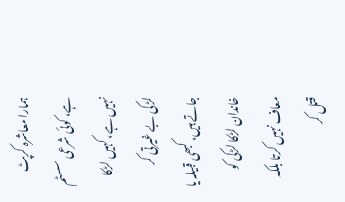ہمارا معاشرہ کرپٹ ہے، کوئی شرعی سسٹم نہیں ہے، کہیں لڑکا لڑکی بے غیرتی کر جاتے ہیں، کبھی قبیلہ یا خاندان لڑکا لڑکی کو معاف نہیں کرتا بلکہ قتل کر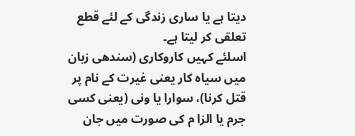دیتا ہے یا ساری زندگی کے لئے قطع تعلقی کر لیتا ہے۔
اسلئے کہیں کاروکاری (سندھی زبان میں سیاہ کار یعنی غیرت کے نام پر قتل کرنا)، سوارا یا ونی (یعنی کسی جرم یا الزا م کی صورت میں جان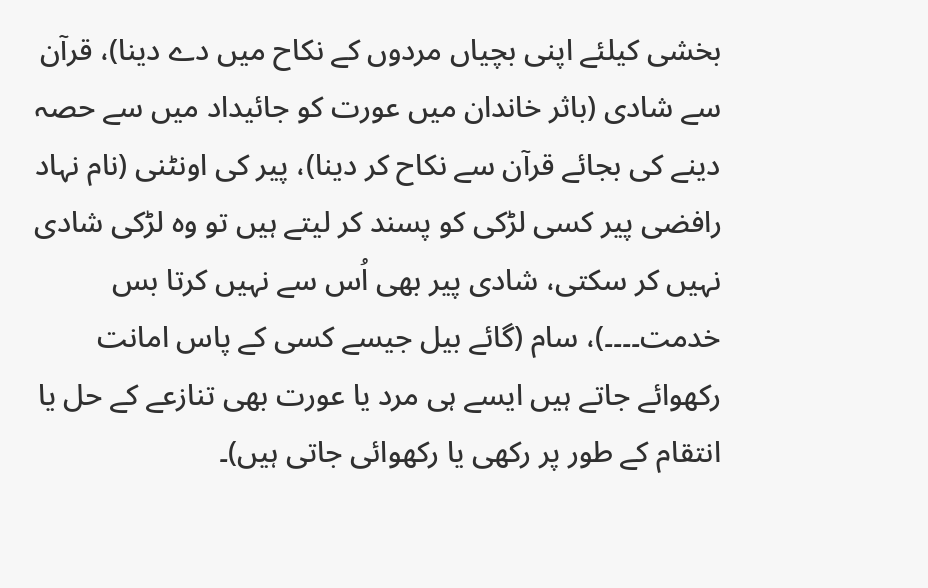بخشی کیلئے اپنی بچیاں مردوں کے نکاح میں دے دینا)، قرآن سے شادی (باثر خاندان میں عورت کو جائیداد میں سے حصہ دینے کی بجائے قرآن سے نکاح کر دینا)، پیر کی اونٹنی (نام نہاد رافضی پیر کسی لڑکی کو پسند کر لیتے ہیں تو وہ لڑکی شادی نہیں کر سکتی، شادی پیر بھی اُس سے نہیں کرتا بس خدمت۔۔۔۔)، سام (گائے بیل جیسے کسی کے پاس امانت رکھوائے جاتے ہیں ایسے ہی مرد یا عورت بھی تنازعے کے حل یا انتقام کے طور پر رکھی یا رکھوائی جاتی ہیں)۔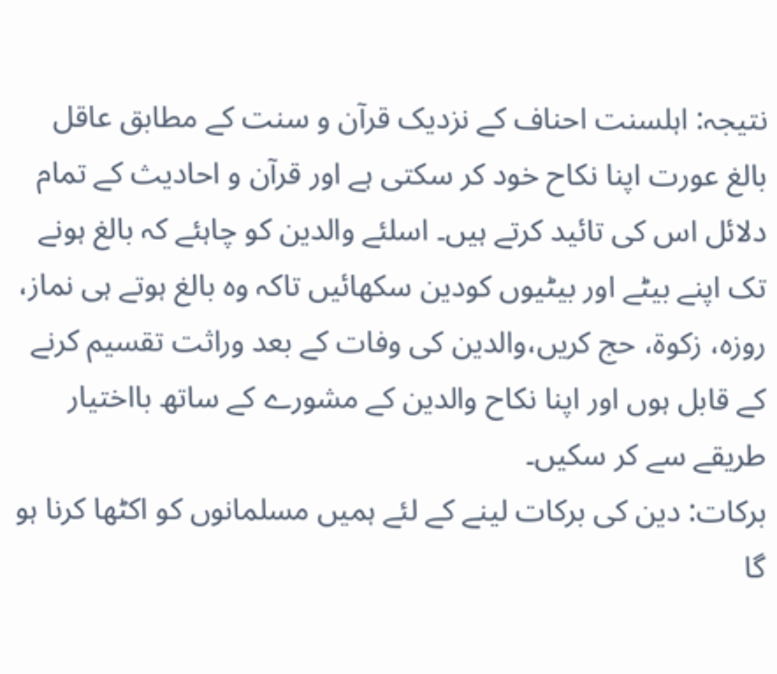نتیجہ: اہلسنت احناف کے نزدیک قرآن و سنت کے مطابق عاقل بالغ عورت اپنا نکاح خود کر سکتی ہے اور قرآن و احادیث کے تمام دلائل اس کی تائید کرتے ہیں۔ اسلئے والدین کو چاہئے کہ بالغ ہونے تک اپنے بیٹے اور بیٹیوں کودین سکھائیں تاکہ وہ بالغ ہوتے ہی نماز، روزہ، زکوۃ، حج کریں،والدین کی وفات کے بعد وراثت تقسیم کرنے کے قابل ہوں اور اپنا نکاح والدین کے مشورے کے ساتھ بااختیار طریقے سے کر سکیں۔
برکات: دین کی برکات لینے کے لئے ہمیں مسلمانوں کو اکٹھا کرنا ہو گا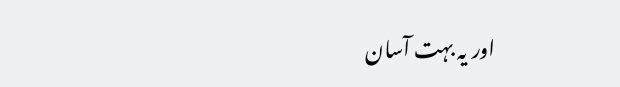اور یہ بہت آسان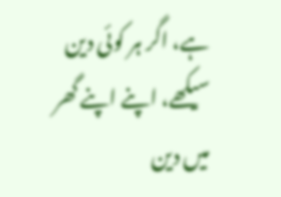ہے، اگر ہر کوئی دین سیکھے، اپنے اپنے گھر میں دین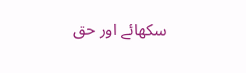سکھائے اور حق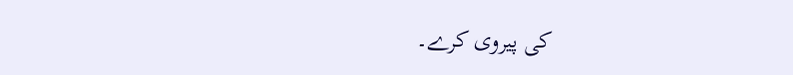کی پیروی کرے۔